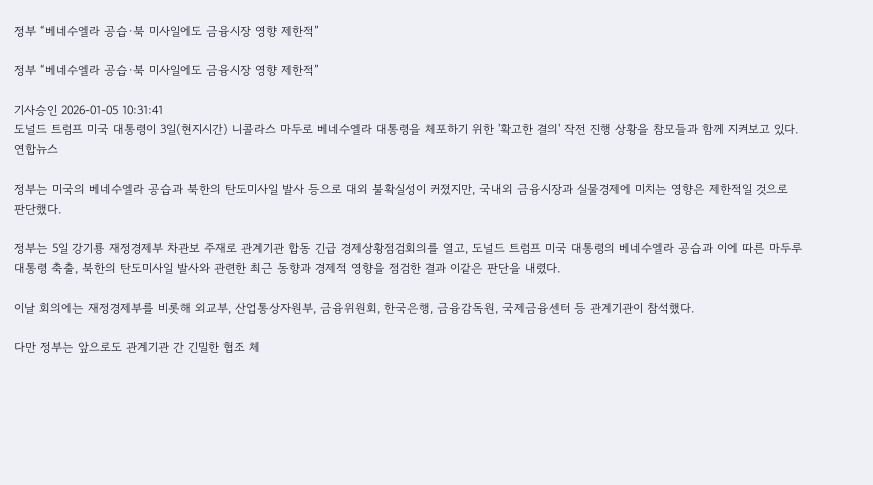정부 “베네수엘라 공습·북 미사일에도 금융시장 영향 제한적”

정부 “베네수엘라 공습·북 미사일에도 금융시장 영향 제한적”

기사승인 2026-01-05 10:31:41
도널드 트럼프 미국 대통령이 3일(현지시간) 니콜라스 마두로 베네수엘라 대통령을 체포하기 위한 '확고한 결의' 작전 진행 상황을 참모들과 함께 지켜보고 있다. 연합뉴스

정부는 미국의 베네수엘라 공습과 북한의 탄도미사일 발사 등으로 대외 불확실성이 커졌지만, 국내외 금융시장과 실물경제에 미치는 영향은 제한적일 것으로 판단했다.

정부는 5일 강기룡 재정경제부 차관보 주재로 관계기관 합동 긴급 경제상황점검회의를 열고, 도널드 트럼프 미국 대통령의 베네수엘라 공습과 이에 따른 마두루 대통령 축출, 북한의 탄도미사일 발사와 관련한 최근 동향과 경제적 영향을 점검한 결과 이같은 판단을 내렸다.

이날 회의에는 재정경제부를 비롯해 외교부, 산업통상자원부, 금융위원회, 한국은행, 금융감독원, 국제금융센터 등 관계기관이 참석했다.

다만 정부는 앞으로도 관계기관 간 긴밀한 협조 체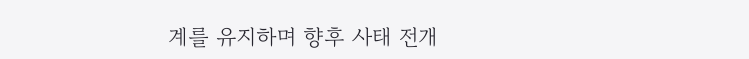계를 유지하며 향후 사태 전개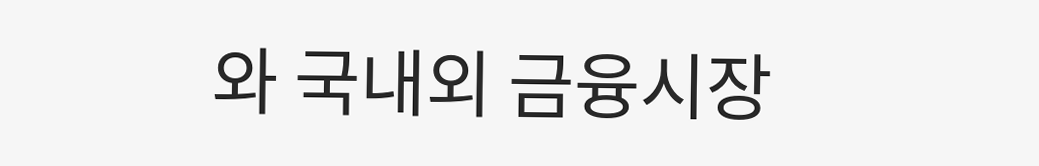와 국내외 금융시장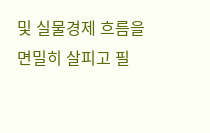및 실물경제 흐름을 면밀히 살피고 필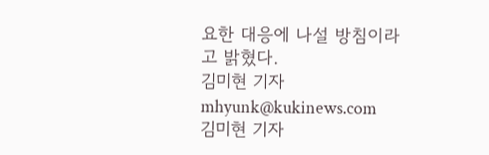요한 대응에 나설 방침이라고 밝혔다.
김미현 기자
mhyunk@kukinews.com
김미현 기자